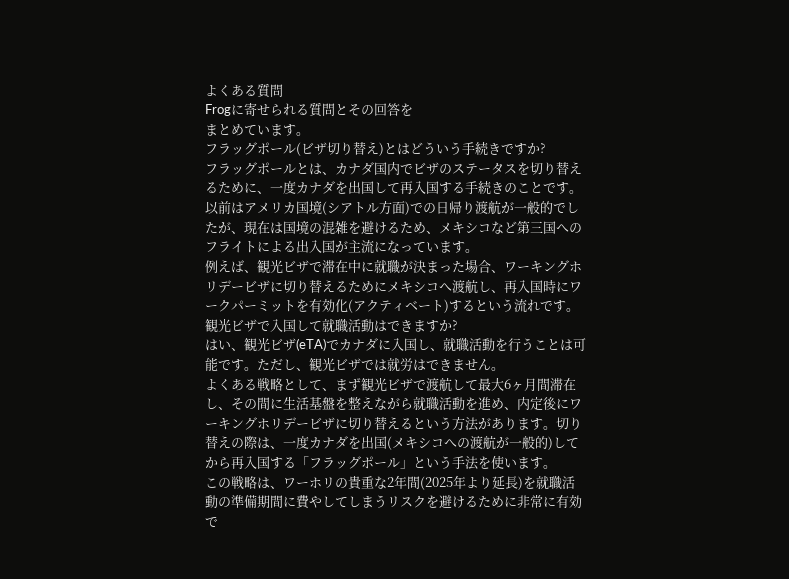よくある質問
Frogに寄せられる質問とその回答を
まとめています。
フラッグポール(ビザ切り替え)とはどういう手続きですか?
フラッグポールとは、カナダ国内でビザのステータスを切り替えるために、一度カナダを出国して再入国する手続きのことです。以前はアメリカ国境(シアトル方面)での日帰り渡航が一般的でしたが、現在は国境の混雑を避けるため、メキシコなど第三国へのフライトによる出入国が主流になっています。
例えば、観光ビザで滞在中に就職が決まった場合、ワーキングホリデービザに切り替えるためにメキシコへ渡航し、再入国時にワークパーミットを有効化(アクティベート)するという流れです。
観光ビザで入国して就職活動はできますか?
はい、観光ビザ(eTA)でカナダに入国し、就職活動を行うことは可能です。ただし、観光ビザでは就労はできません。
よくある戦略として、まず観光ビザで渡航して最大6ヶ月間滞在し、その間に生活基盤を整えながら就職活動を進め、内定後にワーキングホリデービザに切り替えるという方法があります。切り替えの際は、一度カナダを出国(メキシコへの渡航が一般的)してから再入国する「フラッグポール」という手法を使います。
この戦略は、ワーホリの貴重な2年間(2025年より延長)を就職活動の準備期間に費やしてしまうリスクを避けるために非常に有効で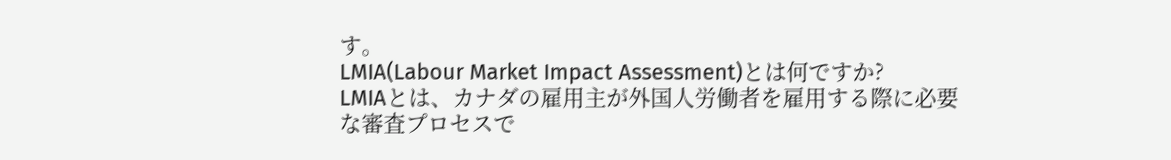す。
LMIA(Labour Market Impact Assessment)とは何ですか?
LMIAとは、カナダの雇用主が外国人労働者を雇用する際に必要な審査プロセスで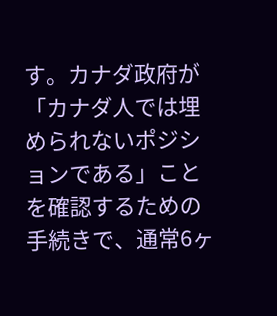す。カナダ政府が「カナダ人では埋められないポジションである」ことを確認するための手続きで、通常6ヶ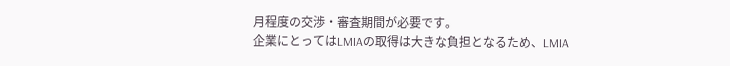月程度の交渉・審査期間が必要です。
企業にとってはLMIAの取得は大きな負担となるため、LMIA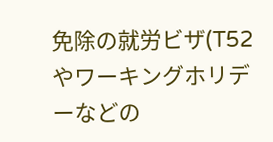免除の就労ビザ(T52やワーキングホリデーなどの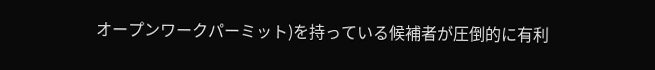オープンワークパーミット)を持っている候補者が圧倒的に有利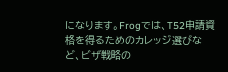になります。Frogでは、T52申請資格を得るためのカレッジ選びなど、ビザ戦略の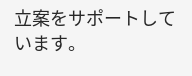立案をサポートしています。